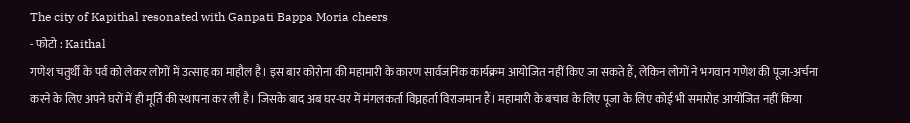The city of Kapithal resonated with Ganpati Bappa Moria cheers
- फोटो : Kaithal
गणेश चतुर्थी के पर्व को लेकर लोगों में उत्साह का माहौल है। इस बार कोरोना की महामारी के कारण सार्वजनिक कार्यक्रम आयोजित नहीं किए जा सकते हैं, लेकिन लोगों ने भगवान गणेश की पूजा-अर्चना करने के लिए अपने घरों में ही मूर्ति की स्थापना कर ली है। जिसके बाद अब घर-घर में मंगलकर्ता विघ्नहर्ता विराजमान हैं। महामारी के बचाव के लिए पूजा के लिए कोई भी समारोह आयोजित नहीं किया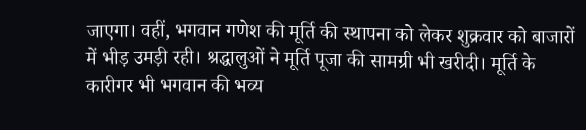जाएगा। वहीं, भगवान गणेश की मूर्ति की स्थापना को लेकर शुक्रवार को बाजारों में भीड़ उमड़ी रही। श्रद्धालुओं ने मूर्ति पूजा की सामग्री भी खरीदी। मूर्ति के कारीगर भी भगवान की भव्य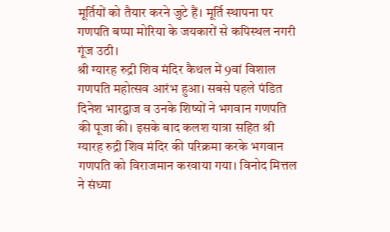मूर्तियों को तैयार करने जुटे हैं। मूर्ति स्थापना पर गणपति बप्पा मोरिया के जयकारों से कपिस्थल नगरी गूंज उठी।
श्री ग्यारह रुद्री शिव मंदिर कैथल में 9वां विशाल गणपति महोत्सव आरंभ हुआ। सबसे पहले पंडित दिनेश भारद्वाज व उनके शिष्यों ने भगवान गणपति की पूजा की। इसके बाद कलश यात्रा सहित श्री ग्यारह रुद्री शिव मंदिर की परिक्रमा करके भगवान गणपति को विराजमान करवाया गया। विनोद मित्तल ने संध्या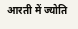आरती में ज्योति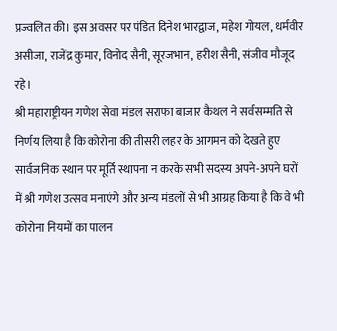प्रज्वलित की। इस अवसर पर पंडित दिनेश भारद्वाज, महेश गोयल, धर्मवीर असीजा, राजेंद्र कुमार, विनोद सैनी, सूरजभान, हरीश सैनी, संजीव मौजूद रहे।
श्री महाराष्ट्रीयन गणेश सेवा मंडल सराफा बाजार कैथल ने सर्वसम्मति से निर्णय लिया है कि कोरोना की तीसरी लहर के आगमन को देखते हुए सार्वजनिक स्थान पर मूर्ति स्थापना न करके सभी सदस्य अपने-अपने घरों में श्री गणेश उत्सव मनाएंगे और अन्य मंडलों से भी आग्रह किया है कि वे भी कोरोना नियमों का पालन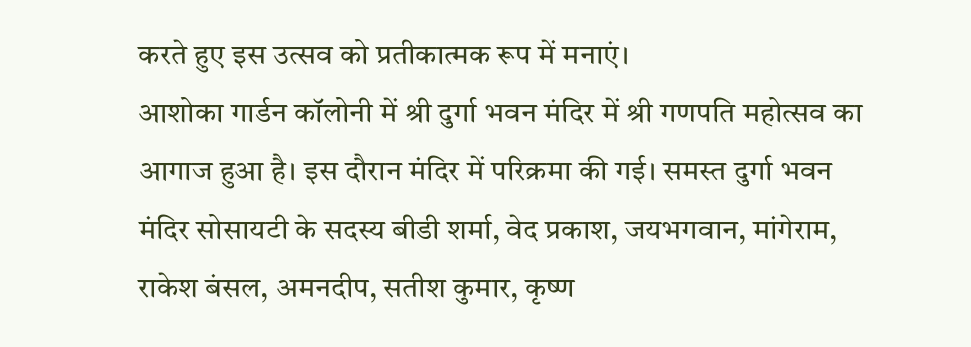करते हुए इस उत्सव को प्रतीकात्मक रूप में मनाएं।
आशोका गार्डन कॉलोनी में श्री दुर्गा भवन मंदिर में श्री गणपति महोत्सव का आगाज हुआ है। इस दौरान मंदिर में परिक्रमा की गई। समस्त दुर्गा भवन मंदिर सोसायटी के सदस्य बीडी शर्मा, वेद प्रकाश, जयभगवान, मांगेराम, राकेश बंसल, अमनदीप, सतीश कुमार, कृष्ण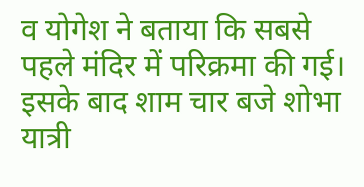व योगेश ने बताया कि सबसे पहले मंदिर में परिक्रमा की गई। इसके बाद शाम चार बजे शोभा यात्री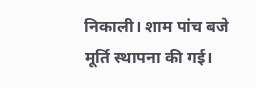निकाली। शाम पांच बजे मूर्ति स्थापना की गई।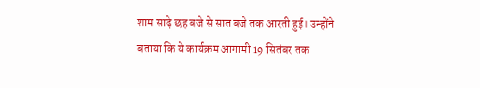शाम साढ़े छह बजे से सात बजे तक आरती हुई। उन्होंने बताया कि ये कार्यक्रम आगामी 19 सितंबर तक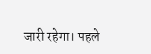जारी रहेगा। पहले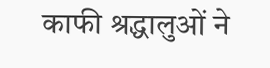काफी श्रद्धालुओं ने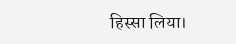हिस्सा लिया।